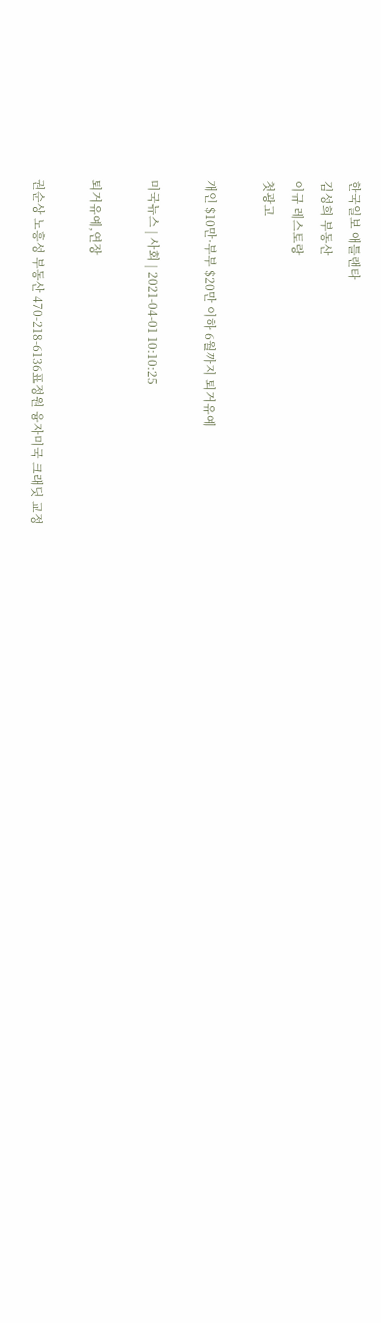한국일보 애틀랜타
김성희 부동산
이규 레스토랑
첫광고

개인 $10만·부부 $20만 이하 6월까지 퇴거유예

미국뉴스 | 사회 | 2021-04-01 10:10:25

퇴거유예,연장

권순상 노흥성 부동산 470-218-6136표정원 융자미국 크래딧 교정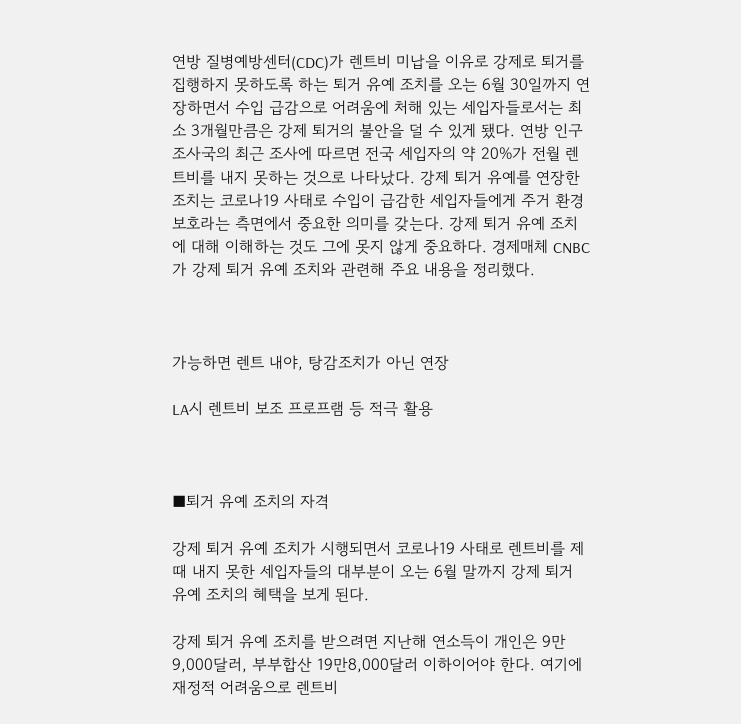연방 질병예방센터(CDC)가 렌트비 미납을 이유로 강제로 퇴거를 집행하지 못하도록 하는 퇴거 유예 조치를 오는 6월 30일까지 연장하면서 수입 급감으로 어려움에 처해 있는 세입자들로서는 최소 3개월만큼은 강제 퇴거의 불안을 덜 수 있게 됐다. 연방 인구조사국의 최근 조사에 따르면 전국 세입자의 약 20%가 전월 렌트비를 내지 못하는 것으로 나타났다. 강제 퇴거 유예를 연장한 조치는 코로나19 사태로 수입이 급감한 세입자들에게 주거 환경 보호라는 측면에서 중요한 의미를 갖는다. 강제 퇴거 유예 조치에 대해 이해하는 것도 그에 못지 않게 중요하다. 경제매체 CNBC가 강제 퇴거 유예 조치와 관련해 주요 내용을 정리했다.



가능하면 렌트 내야, 탕감조치가 아닌 연장

LA시 렌트비 보조 프로프램 등 적극 활용



■퇴거 유예 조치의 자격

강제 퇴거 유예 조치가 시행되면서 코로나19 사태로 렌트비를 제때 내지 못한 세입자들의 대부분이 오는 6월 말까지 강제 퇴거 유예 조치의 혜택을 보게 된다.

강제 퇴거 유예 조치를 받으려면 지난해 연소득이 개인은 9만9,000달러, 부부합산 19만8,000달러 이하이어야 한다. 여기에 재정적 어려움으로 렌트비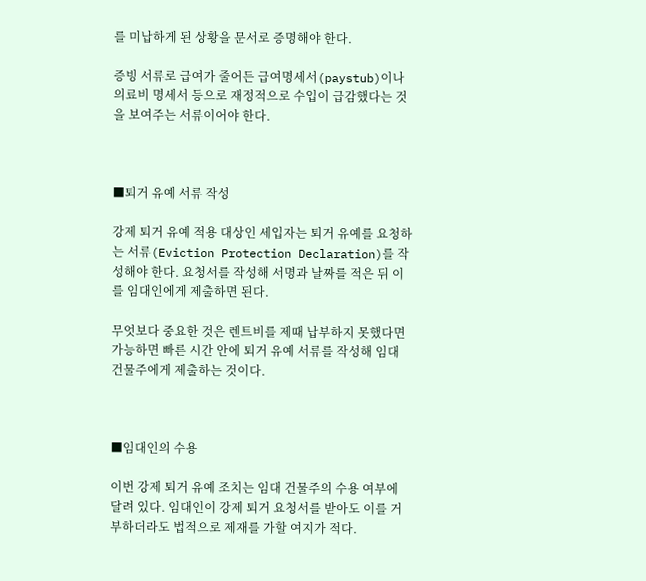를 미납하게 된 상황을 문서로 증명해야 한다.

증빙 서류로 급여가 줄어든 급여명세서(paystub)이나 의료비 명세서 등으로 재정적으로 수입이 급감했다는 것을 보여주는 서류이어야 한다.



■퇴거 유예 서류 작성

강제 퇴거 유예 적용 대상인 세입자는 퇴거 유예를 요청하는 서류(Eviction Protection Declaration)를 작성해야 한다. 요청서를 작성해 서명과 날짜를 적은 뒤 이를 임대인에게 제출하면 된다.

무엇보다 중요한 것은 렌트비를 제때 납부하지 못했다면 가능하면 빠른 시간 안에 퇴거 유예 서류를 작성해 임대 건물주에게 제출하는 것이다.



■임대인의 수용

이번 강제 퇴거 유예 조치는 임대 건물주의 수용 여부에 달려 있다. 임대인이 강제 퇴거 요청서를 받아도 이를 거부하더라도 법적으로 제재를 가할 여지가 적다.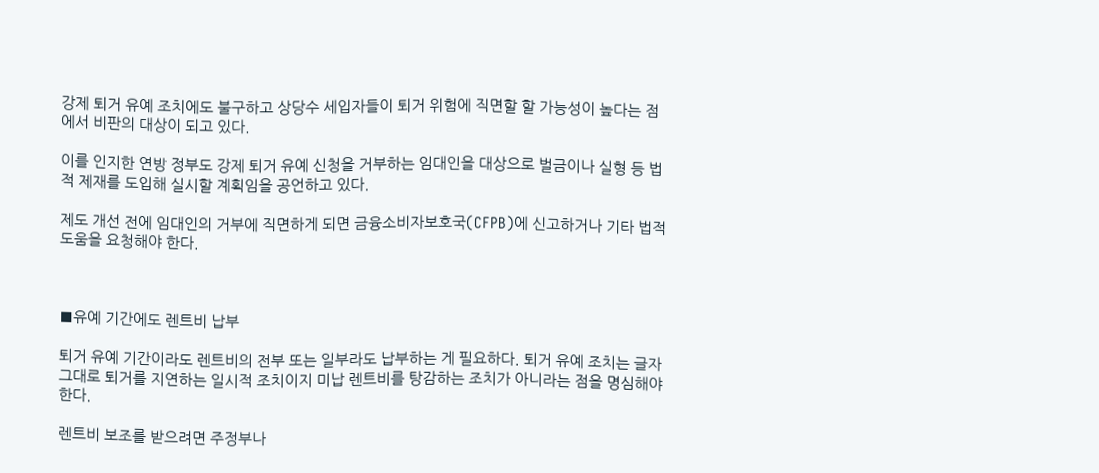강제 퇴거 유예 조치에도 불구하고 상당수 세입자들이 퇴거 위험에 직면할 할 가능성이 높다는 점에서 비판의 대상이 되고 있다.

이를 인지한 연방 정부도 강제 퇴거 유예 신청을 거부하는 임대인을 대상으로 벌금이나 실형 등 법적 제재를 도입해 실시할 계획임을 공언하고 있다.

제도 개선 전에 임대인의 거부에 직면하게 되면 금융소비자보호국(CFPB)에 신고하거나 기타 법적 도움을 요청해야 한다.



■유예 기간에도 렌트비 납부

퇴거 유예 기간이라도 렌트비의 전부 또는 일부라도 납부하는 게 필요하다. 퇴거 유예 조치는 글자 그대로 퇴거를 지연하는 일시적 조치이지 미납 렌트비를 탕감하는 조치가 아니라는 점을 명심해야 한다.

렌트비 보조를 받으려면 주정부나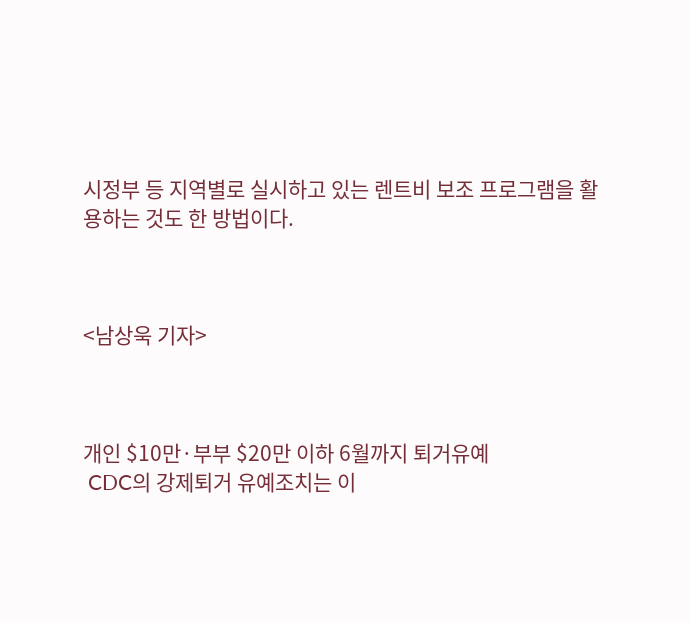시정부 등 지역별로 실시하고 있는 렌트비 보조 프로그램을 활용하는 것도 한 방법이다.



<남상욱 기자>



개인 $10만·부부 $20만 이하 6월까지 퇴거유예
 CDC의 강제퇴거 유예조치는 이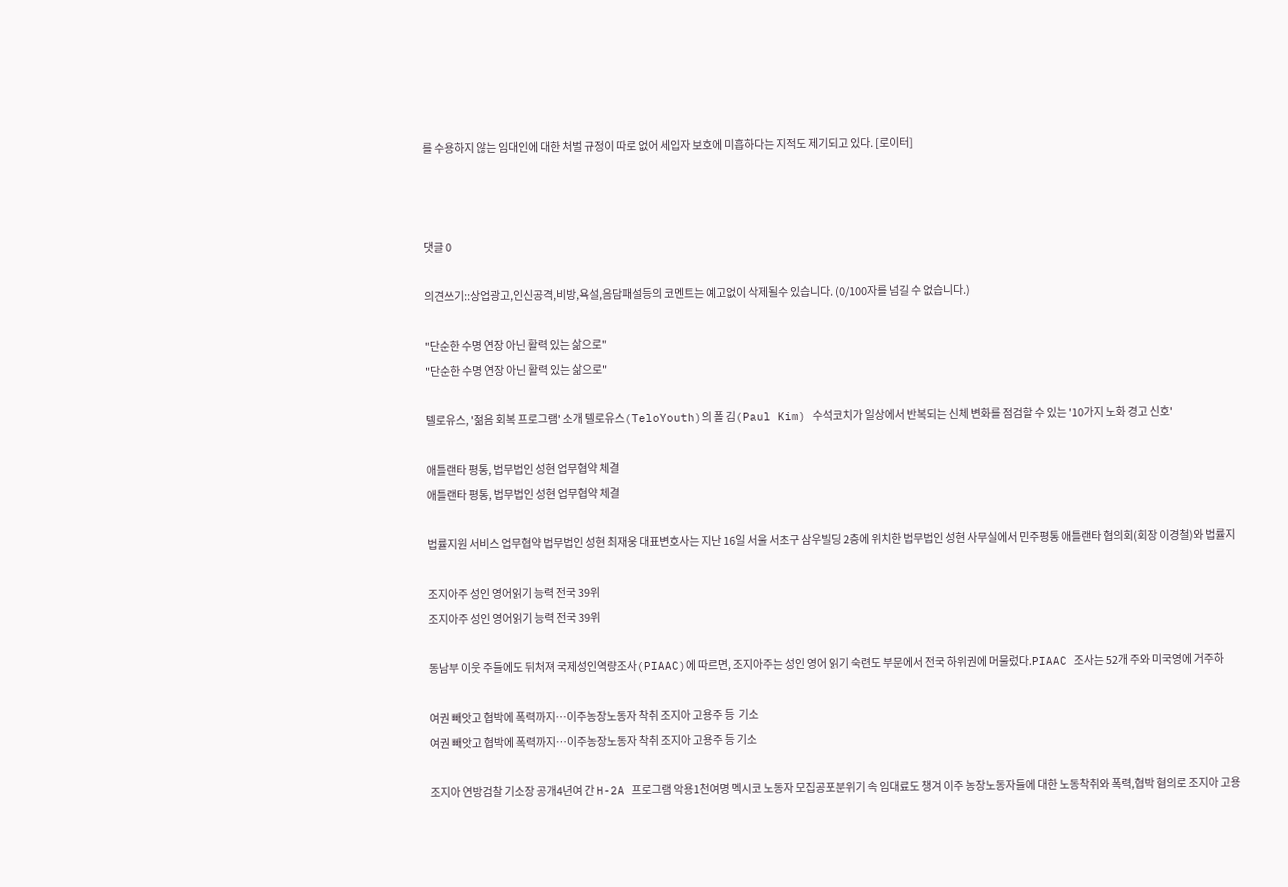를 수용하지 않는 임대인에 대한 처벌 규정이 따로 없어 세입자 보호에 미흡하다는 지적도 제기되고 있다. [로이터]



댓글 0

의견쓰기::상업광고,인신공격,비방,욕설,음담패설등의 코멘트는 예고없이 삭제될수 있습니다. (0/100자를 넘길 수 없습니다.)

"단순한 수명 연장 아닌 활력 있는 삶으로"
"단순한 수명 연장 아닌 활력 있는 삶으로"

텔로유스, '젊음 회복 프로그램' 소개 텔로유스(TeloYouth)의 폴 김(Paul Kim) 수석코치가 일상에서 반복되는 신체 변화를 점검할 수 있는 '10가지 노화 경고 신호'

애틀랜타 평통, 법무법인 성현 업무협약 체결
애틀랜타 평통, 법무법인 성현 업무협약 체결

법률지원 서비스 업무협약 법무법인 성현 최재웅 대표변호사는 지난 16일 서울 서초구 삼우빌딩 2층에 위치한 법무법인 성현 사무실에서 민주평통 애틀랜타 협의회(회장 이경철)와 법률지

조지아주 성인 영어읽기 능력 전국 39위
조지아주 성인 영어읽기 능력 전국 39위

동남부 이웃 주들에도 뒤처져 국제성인역량조사(PIAAC)에 따르면, 조지아주는 성인 영어 읽기 숙련도 부문에서 전국 하위권에 머물렀다.PIAAC 조사는 52개 주와 미국영에 거주하

여권 빼앗고 협박에 폭력까지…이주농장노동자 착취 조지아 고용주 등  기소
여권 빼앗고 협박에 폭력까지…이주농장노동자 착취 조지아 고용주 등 기소

조지아 연방검찰 기소장 공개4년여 간 H-2A 프로그램 악용1천여명 멕시코 노동자 모집공포분위기 속 임대료도 챙겨 이주 농장노동자들에 대한 노동착취와 폭력,협박 혐의로 조지아 고용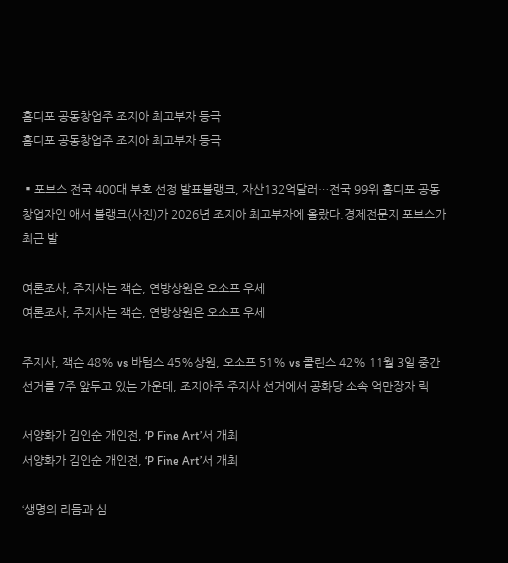홈디포 공동창업주 조지아 최고부자 등극
홈디포 공동창업주 조지아 최고부자 등극

▪포브스 전국 400대 부호 선정 발표블랭크, 자산132억달러…전국 99위 홈디포 공동창업자인 애서 블랭크(사진)가 2026년 조지아 최고부자에 올랐다.경제전문지 포브스가 최근 발

여론조사, 주지사는 잭슨, 연방상원은 오소프 우세
여론조사, 주지사는 잭슨, 연방상원은 오소프 우세

주지사, 잭슨 48% vs 바텀스 45%상원, 오소프 51% vs 콜린스 42% 11월 3일 중간선거를 7주 앞두고 있는 가운데, 조지아주 주지사 선거에서 공화당 소속 억만장자 릭

서양화가 김인순 개인전, ‘P Fine Art’서 개최
서양화가 김인순 개인전, ‘P Fine Art’서 개최

‘생명의 리듬과 심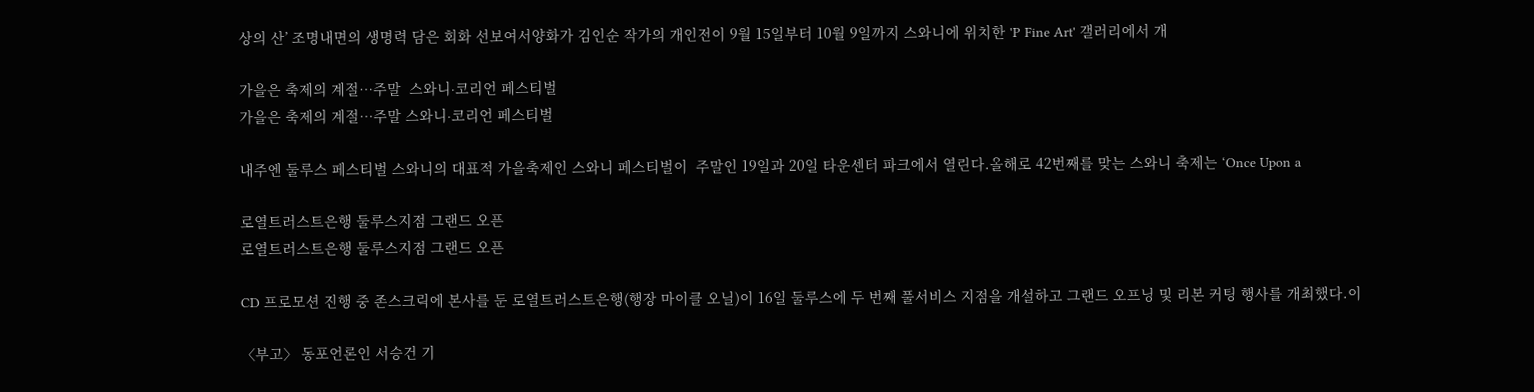상의 산’ 조명내면의 생명력 담은 회화 선보여서양화가 김인순 작가의 개인전이 9월 15일부터 10월 9일까지 스와니에 위치한 'P Fine Art' 갤러리에서 개

가을은 축제의 계절…주말  스와니∙코리언 페스티벌
가을은 축제의 계절…주말 스와니∙코리언 페스티벌

내주엔 둘루스 페스티벌 스와니의 대표적 가을축제인 스와니 페스티벌이  주말인 19일과 20일 타운센터 파크에서 열린다.올해로 42번째를 맞는 스와니 축제는 ‘Once Upon a

로열트러스트은행 둘루스지점 그랜드 오픈
로열트러스트은행 둘루스지점 그랜드 오픈

CD 프로모션 진행 중 존스크릭에 본사를 둔 로열트러스트은행(행장 마이클 오닐)이 16일 둘루스에 두 번째 풀서비스 지점을 개설하고 그랜드 오프닝 및 리본 커팅 행사를 개최했다.이

〈부고〉 동포언론인 서승건 기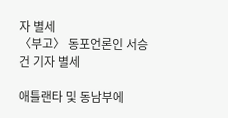자 별세
〈부고〉 동포언론인 서승건 기자 별세

애틀랜타 및 동남부에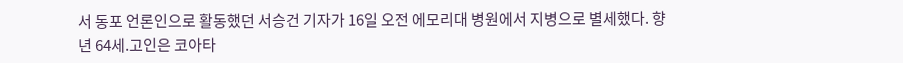서 동포 언론인으로 활동했던 서승건 기자가 16일 오전 에모리대 병원에서 지병으로 별세했다. 향년 64세.고인은 코아타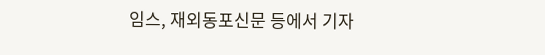임스, 재외동포신문 등에서 기자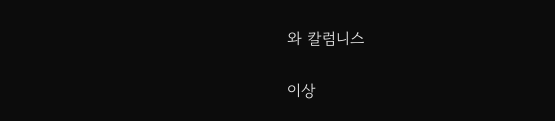와 칼럼니스

이상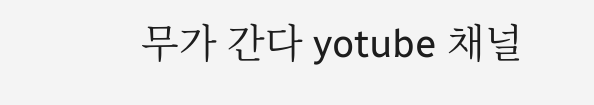무가 간다 yotube 채널